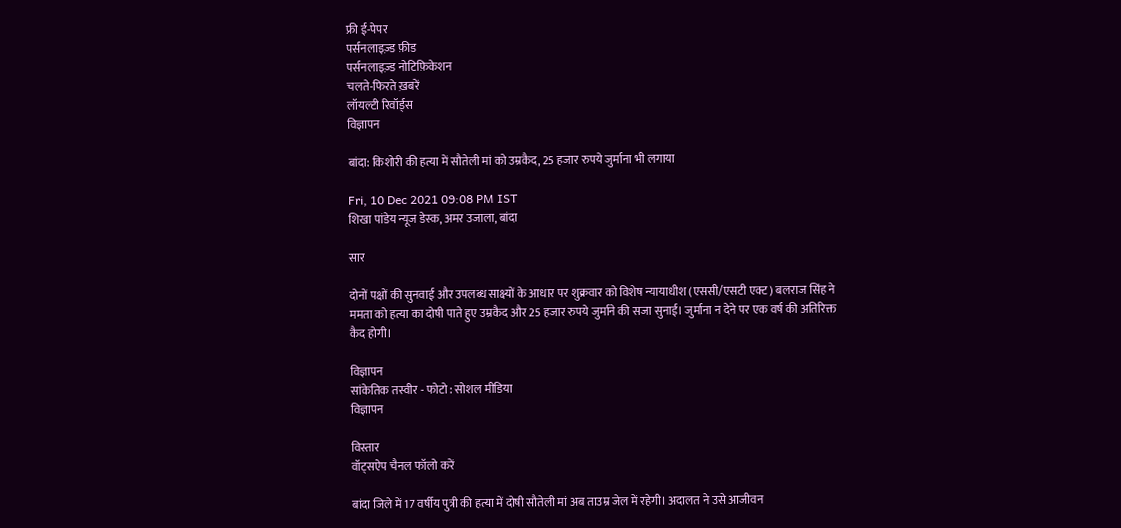फ्री ई-पेपर
पर्सनलाइज़्ड फ़ीड
पर्सनलाइज़्ड नोटिफ़िकेशन
चलते-फिरते ख़बरें
लॉयल्टी रिवॉर्ड्स
विज्ञापन

बांदा: किशोरी की हत्या में सौतेली मां को उम्रकैद, 25 हजार रुपये जुर्माना भी लगाया

Fri, 10 Dec 2021 09:08 PM IST
शिखा पांडेय न्यूज डेस्क, अमर उजाला, बांदा

सार

दोनों पक्षों की सुनवाई और उपलब्ध साक्ष्यों के आधार पर शुक्रवार को विशेष न्यायाधीश (एससी/एसटी एक्ट) बलराज सिंह ने ममता को हत्या का दोषी पाते हुए उम्रकैद और 25 हजार रुपये जुर्माने की सजा सुनाई। जुर्माना न देने पर एक वर्ष की अतिरिक्त कैद होगी।

विज्ञापन
सांकेतिक तस्वीर - फोटो : सोशल मीडिया
विज्ञापन

विस्तार
वॉट्सऐप चैनल फॉलो करें

बांदा जिले में 17 वर्षीय पुत्री की हत्या में दोषी सौतेली मां अब ताउम्र जेल में रहेगी। अदालत ने उसे आजीवन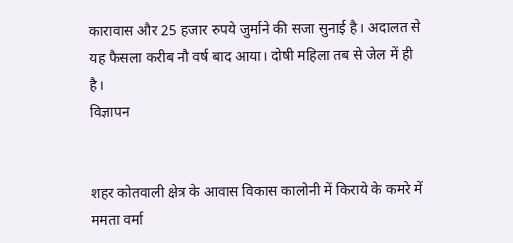कारावास और 25 हजार रुपये जुर्माने की सजा सुनाई है। अदालत से यह फैसला करीब नौ वर्ष बाद आया। दोषी महिला तब से जेल में ही है।
विज्ञापन


शहर कोतवाली क्षेत्र के आवास विकास कालोनी में किराये के कमरे में ममता वर्मा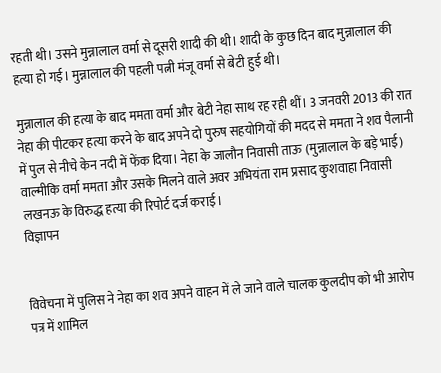रहती थी। उसने मुन्नालाल वर्मा से दूसरी शादी की थी। शादी के कुछ दिन बाद मुन्नालाल की हत्या हो गई। मुन्नालाल की पहली पत्नी मंजू वर्मा से बेटी हुई थी।

मुन्नालाल की हत्या के बाद ममता वर्मा और बेटी नेहा साथ रह रही थीं। 3 जनवरी 2013 की रात नेहा की पीटकर हत्या करने के बाद अपने दो पुरुष सहयोगियों की मदद से ममता ने शव पैलानी में पुल से नीचे केन नदी में फेंक दिया। नेहा के जालौन निवासी ताऊ (मुन्नालाल के बड़े भाई) वाल्मीकि वर्मा ममता और उसके मिलने वाले अवर अभियंता राम प्रसाद कुशवाहा निवासी लखनऊ के विरुद्ध हत्या की रिपोर्ट दर्ज कराई।
विज्ञापन


विवेचना में पुलिस ने नेहा का शव अपने वाहन में ले जाने वाले चालक कुलदीप को भी आरोप पत्र में शामिल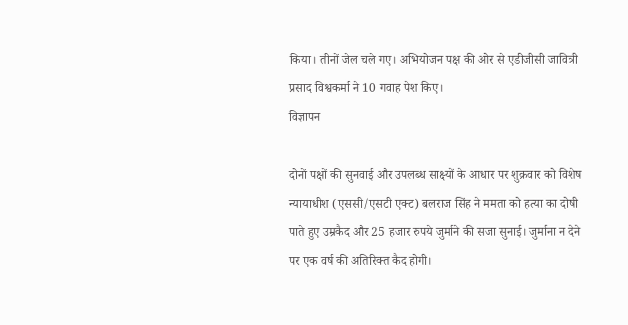किया। तीनों जेल चले गए। अभियोजन पक्ष की ओर से एडीजीसी जावित्री प्रसाद विश्वकर्मा ने 10 गवाह पेश किए।
विज्ञापन

दोनों पक्षों की सुनवाई और उपलब्ध साक्ष्यों के आधार पर शुक्रवार को विशेष न्यायाधीश (एससी/एसटी एक्ट) बलराज सिंह ने ममता को हत्या का दोषी पाते हुए उम्रकैद और 25 हजार रुपये जुर्माने की सजा सुनाई। जुर्माना न देने पर एक वर्ष की अतिरिक्त कैद होगी।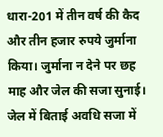धारा-201 में तीन वर्ष की कैद और तीन हजार रुपये जुर्माना किया। जुर्माना न देने पर छह माह और जेल की सजा सुनाई। जेल में बिताई अवधि सजा में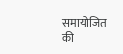समायोजित की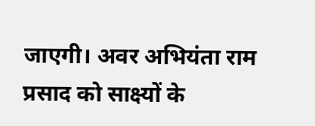जाएगी। अवर अभियंता राम प्रसाद को साक्ष्यों के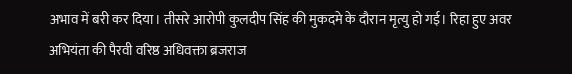अभाव में बरी कर दिया। तीसरे आरोपी कुलदीप सिंह की मुकदमे के दौरान मृत्यु हो गई। रिहा हुए अवर अभियंता की पैरवी वरिष्ठ अधिवक्ता ब्रजराज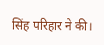सिंह परिहार ने की।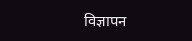विज्ञापन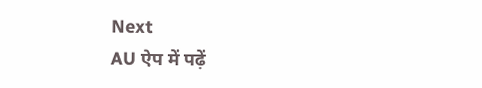Next
AU ऐप में पढ़ें